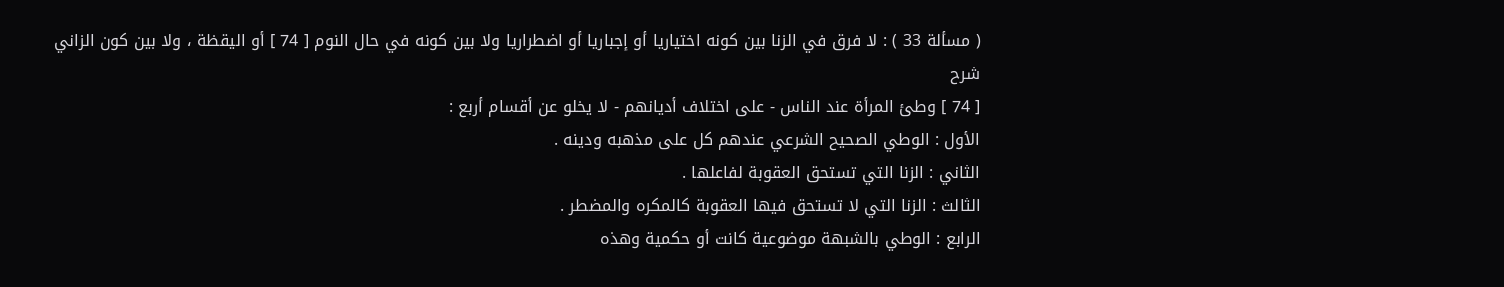( مسألة 33 ) : لا فرق في الزنا بين كونه اختياريا أو إجباريا أو اضطراريا ولا بين كونه في حال النوم [ 74 ] أو اليقظة ، ولا بين كون الزاني
شرح
[ 74 ] وطئ المرأة عند الناس - على اختلاف أديانهم - لا يخلو عن أقسام أربع :
الأول : الوطي الصحيح الشرعي عندهم كل على مذهبه ودينه .
الثاني : الزنا التي تستحق العقوبة لفاعلها .
الثالث : الزنا التي لا تستحق فيها العقوبة كالمكره والمضطر .
الرابع : الوطي بالشبهة موضوعية كانت أو حكمية وهذه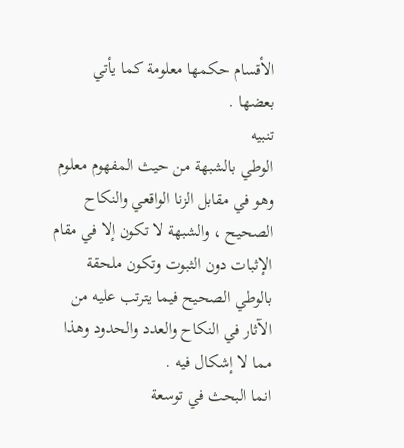الأقسام حكمها معلومة كما يأتي بعضها .
تنبيه
الوطي بالشبهة من حيث المفهوم معلوم وهو في مقابل الزنا الواقعي والنكاح الصحيح ، والشبهة لا تكون إلا في مقام الإثبات دون الثبوت وتكون ملحقة بالوطي الصحيح فيما يترتب عليه من الآثار في النكاح والعدد والحدود وهذا مما لا إشكال فيه .
انما البحث في توسعة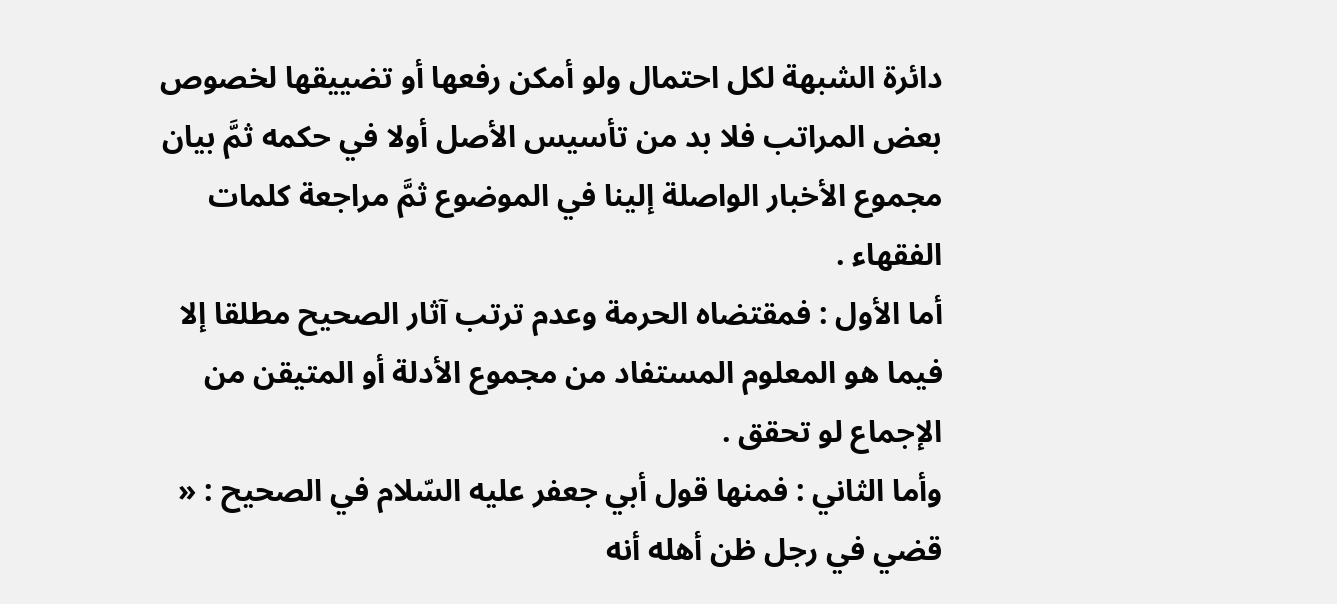دائرة الشبهة لكل احتمال ولو أمكن رفعها أو تضييقها لخصوص بعض المراتب فلا بد من تأسيس الأصل أولا في حكمه ثمَّ بيان مجموع الأخبار الواصلة إلينا في الموضوع ثمَّ مراجعة كلمات الفقهاء .
أما الأول : فمقتضاه الحرمة وعدم ترتب آثار الصحيح مطلقا إلا فيما هو المعلوم المستفاد من مجموع الأدلة أو المتيقن من الإجماع لو تحقق .
وأما الثاني : فمنها قول أبي جعفر عليه السّلام في الصحيح : « قضي في رجل ظن أهله أنه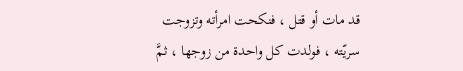قد مات أو قتل ، فنكحت امرأته وتزوجت سريّته ، فولدت كل واحدة من زوجها ، ثمَّ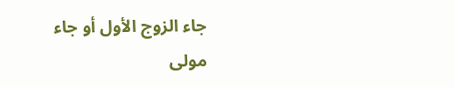جاء الزوج الأول أو جاء مولى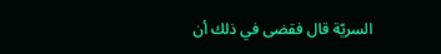السريّة قال فقضى في ذلك أن